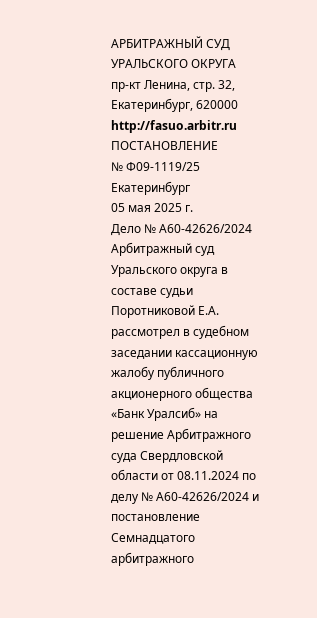АРБИТРАЖНЫЙ СУД УРАЛЬСКОГО ОКРУГА
пр-кт Ленина, стр. 32, Екатеринбург, 620000
http://fasuo.arbitr.ru
ПОСТАНОВЛЕНИЕ
№ Ф09-1119/25
Екатеринбург
05 мая 2025 г.
Дело № А60-42626/2024
Арбитражный суд Уральского округа в составе судьи Поротниковой Е.А. рассмотрел в судебном заседании кассационную жалобу публичного акционерного общества «Банк Уралсиб» на решение Арбитражного суда Свердловской области от 08.11.2024 по делу № А60-42626/2024 и постановление Семнадцатого арбитражного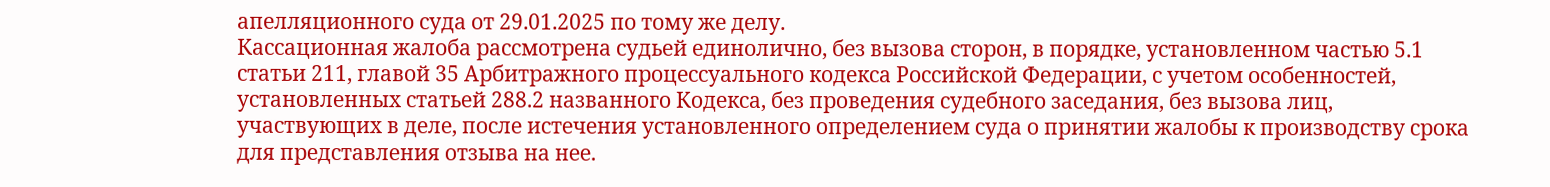апелляционного суда от 29.01.2025 по тому же делу.
Кассационная жалоба рассмотрена судьей единолично, без вызова сторон, в порядке, установленном частью 5.1 статьи 211, главой 35 Арбитражного процессуального кодекса Российской Федерации, с учетом особенностей, установленных статьей 288.2 названного Кодекса, без проведения судебного заседания, без вызова лиц, участвующих в деле, после истечения установленного определением суда о принятии жалобы к производству срока для представления отзыва на нее.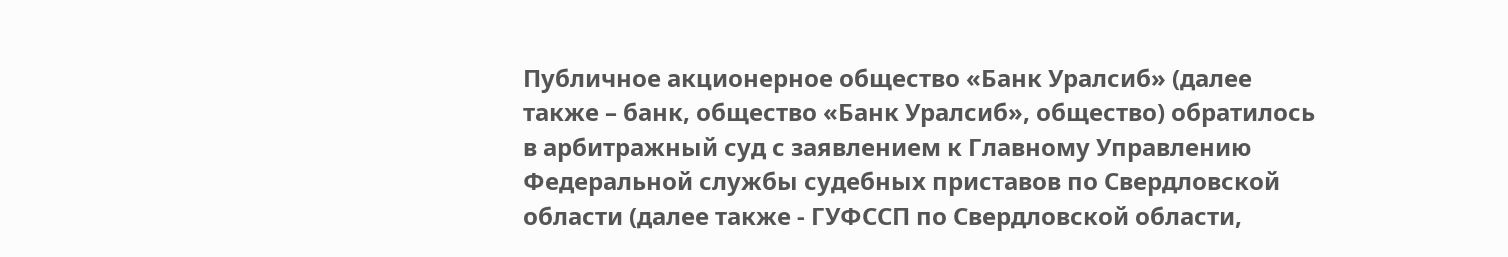Публичное акционерное общество «Банк Уралсиб» (далее также – банк, общество «Банк Уралсиб», общество) обратилось в арбитражный суд с заявлением к Главному Управлению Федеральной службы судебных приставов по Свердловской области (далее также - ГУФССП по Свердловской области,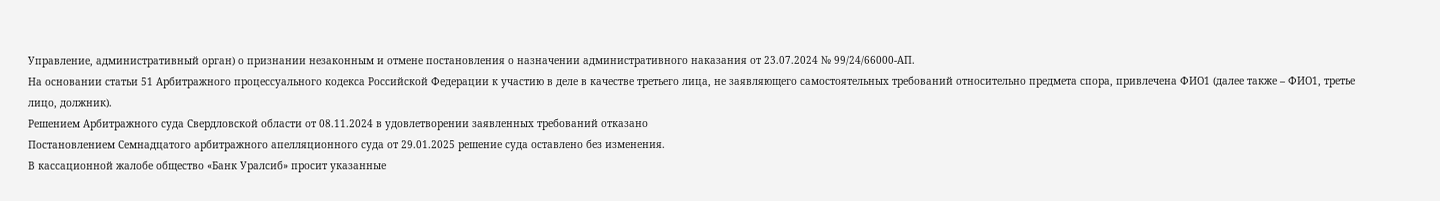Управление, административный орган) о признании незаконным и отмене постановления о назначении административного наказания от 23.07.2024 № 99/24/66000-АП.
На основании статьи 51 Арбитражного процессуального кодекса Российской Федерации к участию в деле в качестве третьего лица, не заявляющего самостоятельных требований относительно предмета спора, привлечена ФИО1 (далее также – ФИО1, третье лицо, должник).
Решением Арбитражного суда Свердловской области от 08.11.2024 в удовлетворении заявленных требований отказано
Постановлением Семнадцатого арбитражного апелляционного суда от 29.01.2025 решение суда оставлено без изменения.
В кассационной жалобе общество «Банк Уралсиб» просит указанные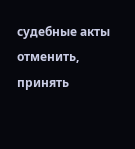судебные акты отменить, принять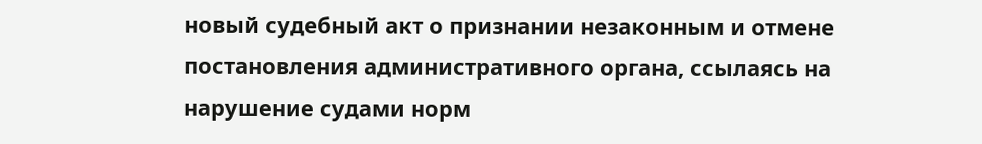новый судебный акт о признании незаконным и отмене постановления административного органа, ссылаясь на нарушение судами норм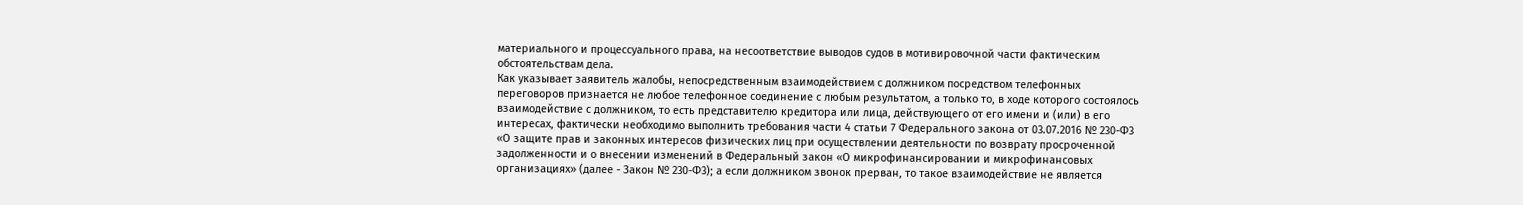материального и процессуального права, на несоответствие выводов судов в мотивировочной части фактическим обстоятельствам дела.
Как указывает заявитель жалобы, непосредственным взаимодействием с должником посредством телефонных переговоров признается не любое телефонное соединение с любым результатом, а только то, в ходе которого состоялось взаимодействие с должником, то есть представителю кредитора или лица, действующего от его имени и (или) в его интересах, фактически необходимо выполнить требования части 4 статьи 7 Федерального закона от 03.07.2016 № 230-Ф3 «О защите прав и законных интересов физических лиц при осуществлении деятельности по возврату просроченной задолженности и о внесении изменений в Федеральный закон «О микрофинансировании и микрофинансовых организациях» (далее - Закон № 230-Ф3); а если должником звонок прерван, то такое взаимодействие не является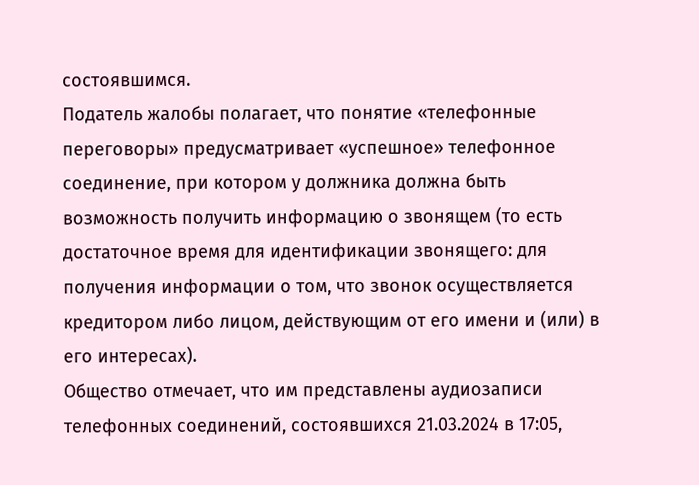состоявшимся.
Податель жалобы полагает, что понятие «телефонные переговоры» предусматривает «успешное» телефонное соединение, при котором у должника должна быть возможность получить информацию о звонящем (то есть достаточное время для идентификации звонящего: для получения информации о том, что звонок осуществляется кредитором либо лицом, действующим от его имени и (или) в его интересах).
Общество отмечает, что им представлены аудиозаписи телефонных соединений, состоявшихся 21.03.2024 в 17:05,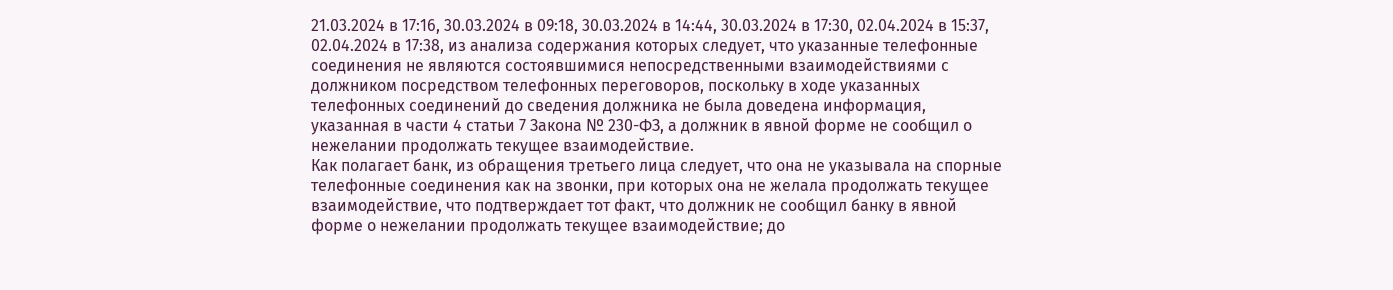21.03.2024 в 17:16, 30.03.2024 в 09:18, 30.03.2024 в 14:44, 30.03.2024 в 17:30, 02.04.2024 в 15:37, 02.04.2024 в 17:38, из анализа содержания которых следует, что указанные телефонные соединения не являются состоявшимися непосредственными взаимодействиями с должником посредством телефонных переговоров, поскольку в ходе указанных телефонных соединений до сведения должника не была доведена информация, указанная в части 4 статьи 7 Закона № 230-ФЗ, а должник в явной форме не сообщил о нежелании продолжать текущее взаимодействие.
Как полагает банк, из обращения третьего лица следует, что она не указывала на спорные телефонные соединения как на звонки, при которых она не желала продолжать текущее взаимодействие, что подтверждает тот факт, что должник не сообщил банку в явной форме о нежелании продолжать текущее взаимодействие; до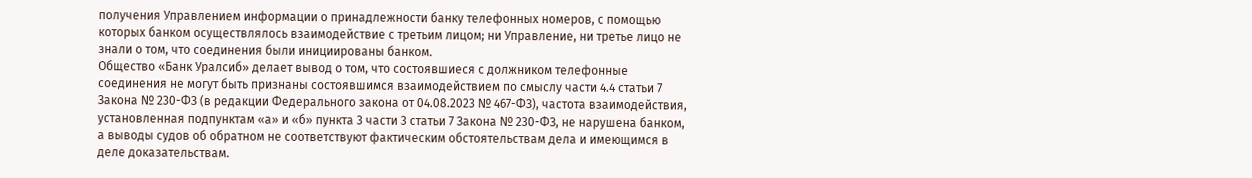получения Управлением информации о принадлежности банку телефонных номеров, с помощью которых банком осуществлялось взаимодействие с третьим лицом; ни Управление, ни третье лицо не знали о том, что соединения были инициированы банком.
Общество «Банк Уралсиб» делает вывод о том, что состоявшиеся с должником телефонные соединения не могут быть признаны состоявшимся взаимодействием по смыслу части 4.4 статьи 7 Закона № 230-ФЗ (в редакции Федерального закона от 04.08.2023 № 467-ФЗ), частота взаимодействия, установленная подпунктам «а» и «б» пункта 3 части 3 статьи 7 Закона № 230-ФЗ, не нарушена банком, а выводы судов об обратном не соответствуют фактическим обстоятельствам дела и имеющимся в деле доказательствам.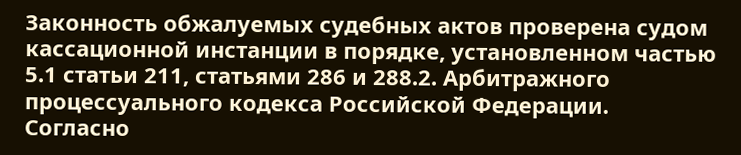Законность обжалуемых судебных актов проверена судом кассационной инстанции в порядке, установленном частью 5.1 статьи 211, статьями 286 и 288.2. Арбитражного процессуального кодекса Российской Федерации.
Согласно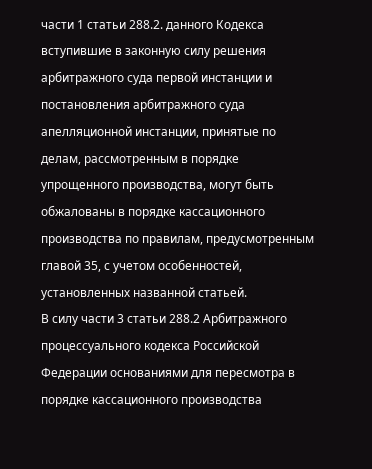части 1 статьи 288.2. данного Кодекса вступившие в законную силу решения арбитражного суда первой инстанции и постановления арбитражного суда апелляционной инстанции, принятые по делам, рассмотренным в порядке упрощенного производства, могут быть обжалованы в порядке кассационного производства по правилам, предусмотренным главой 35, с учетом особенностей, установленных названной статьей.
В силу части 3 статьи 288.2 Арбитражного процессуального кодекса Российской Федерации основаниями для пересмотра в порядке кассационного производства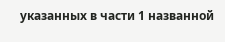указанных в части 1 названной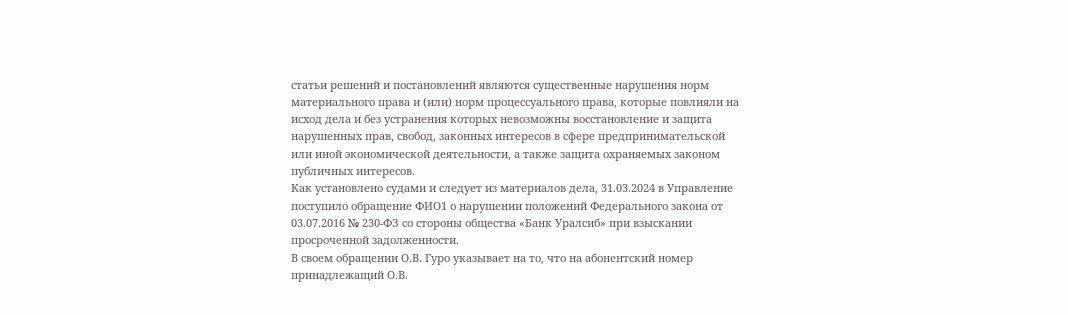статьи решений и постановлений являются существенные нарушения норм материального права и (или) норм процессуального права, которые повлияли на исход дела и без устранения которых невозможны восстановление и защита нарушенных прав, свобод, законных интересов в сфере предпринимательской или иной экономической деятельности, а также защита охраняемых законом публичных интересов.
Как установлено судами и следует из материалов дела, 31.03.2024 в Управление поступило обращение ФИО1 о нарушении положений Федерального закона от 03.07.2016 № 230-ФЗ со стороны общества «Банк Уралсиб» при взыскании просроченной задолженности.
В своем обращении О.В. Гуро указывает на то, что на абонентский номер принадлежащий О.В.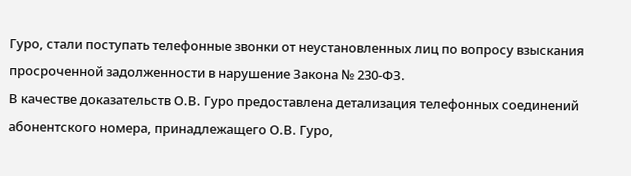Гуро, стали поступать телефонные звонки от неустановленных лиц по вопросу взыскания просроченной задолженности в нарушение Закона № 230-ФЗ.
В качестве доказательств О.В. Гуро предоставлена детализация телефонных соединений абонентского номера, принадлежащего О.В. Гуро,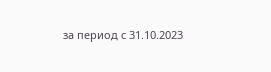за период с 31.10.2023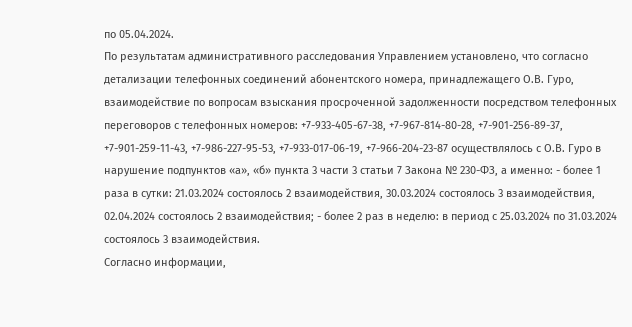по 05.04.2024.
По результатам административного расследования Управлением установлено, что согласно детализации телефонных соединений абонентского номера, принадлежащего О.В. Гуро, взаимодействие по вопросам взыскания просроченной задолженности посредством телефонных переговоров с телефонных номеров: +7-933-405-67-38, +7-967-814-80-28, +7-901-256-89-37, +7-901-259-11-43, +7-986-227-95-53, +7-933-017-06-19, +7-966-204-23-87 осуществлялось с О.В. Гуро в нарушение подпунктов «а», «б» пункта 3 части 3 статьи 7 Закона № 230-ФЗ, а именно: - более 1 раза в сутки: 21.03.2024 состоялось 2 взаимодействия, 30.03.2024 состоялось 3 взаимодействия, 02.04.2024 состоялось 2 взаимодействия; - более 2 раз в неделю: в период с 25.03.2024 по 31.03.2024 состоялось 3 взаимодействия.
Согласно информации,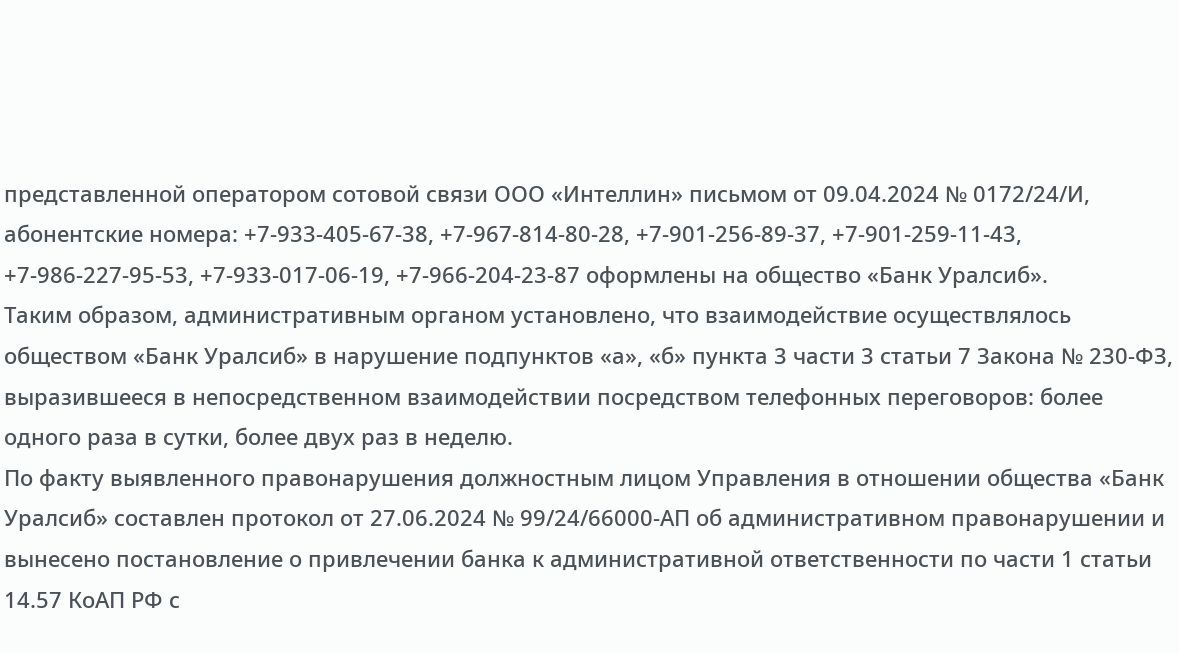представленной оператором сотовой связи ООО «Интеллин» письмом от 09.04.2024 № 0172/24/И, абонентские номера: +7-933-405-67-38, +7-967-814-80-28, +7-901-256-89-37, +7-901-259-11-43, +7-986-227-95-53, +7-933-017-06-19, +7-966-204-23-87 оформлены на общество «Банк Уралсиб».
Таким образом, административным органом установлено, что взаимодействие осуществлялось обществом «Банк Уралсиб» в нарушение подпунктов «а», «б» пункта 3 части 3 статьи 7 Закона № 230-ФЗ, выразившееся в непосредственном взаимодействии посредством телефонных переговоров: более одного раза в сутки, более двух раз в неделю.
По факту выявленного правонарушения должностным лицом Управления в отношении общества «Банк Уралсиб» составлен протокол от 27.06.2024 № 99/24/66000-АП об административном правонарушении и вынесено постановление о привлечении банка к административной ответственности по части 1 статьи 14.57 КоАП РФ с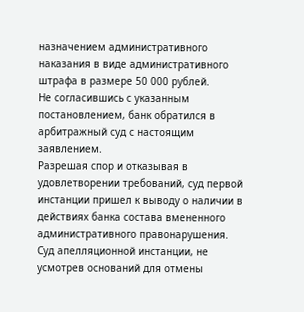назначением административного наказания в виде административного штрафа в размере 50 000 рублей.
Не согласившись с указанным постановлением, банк обратился в арбитражный суд с настоящим заявлением.
Разрешая спор и отказывая в удовлетворении требований, суд первой инстанции пришел к выводу о наличии в действиях банка состава вмененного административного правонарушения.
Суд апелляционной инстанции, не усмотрев оснований для отмены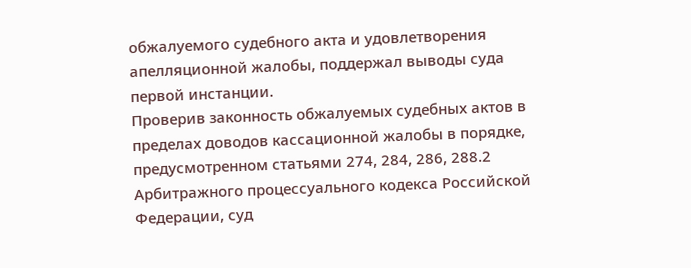обжалуемого судебного акта и удовлетворения апелляционной жалобы, поддержал выводы суда первой инстанции.
Проверив законность обжалуемых судебных актов в пределах доводов кассационной жалобы в порядке, предусмотренном статьями 274, 284, 286, 288.2 Арбитражного процессуального кодекса Российской Федерации, суд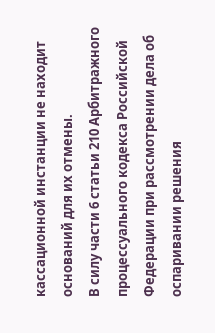кассационной инстанции не находит оснований для их отмены.
В силу части 6 статьи 210 Арбитражного процессуального кодекса Российской Федерации при рассмотрении дела об оспаривании решения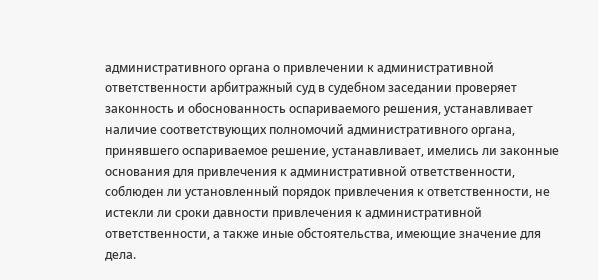административного органа о привлечении к административной ответственности арбитражный суд в судебном заседании проверяет законность и обоснованность оспариваемого решения, устанавливает наличие соответствующих полномочий административного органа, принявшего оспариваемое решение, устанавливает, имелись ли законные основания для привлечения к административной ответственности, соблюден ли установленный порядок привлечения к ответственности, не истекли ли сроки давности привлечения к административной ответственности, а также иные обстоятельства, имеющие значение для дела.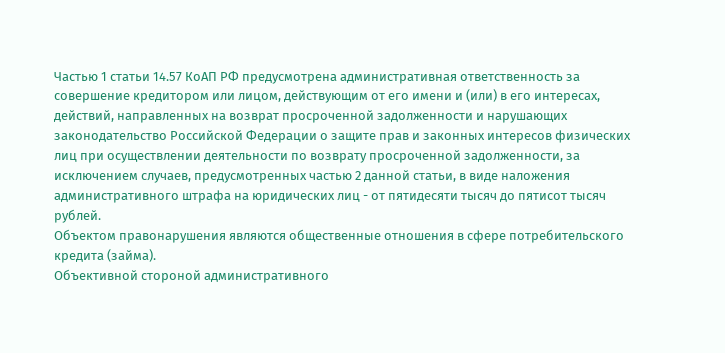Частью 1 статьи 14.57 КоАП РФ предусмотрена административная ответственность за совершение кредитором или лицом, действующим от его имени и (или) в его интересах, действий, направленных на возврат просроченной задолженности и нарушающих законодательство Российской Федерации о защите прав и законных интересов физических лиц при осуществлении деятельности по возврату просроченной задолженности, за исключением случаев, предусмотренных частью 2 данной статьи, в виде наложения административного штрафа на юридических лиц - от пятидесяти тысяч до пятисот тысяч рублей.
Объектом правонарушения являются общественные отношения в сфере потребительского кредита (займа).
Объективной стороной административного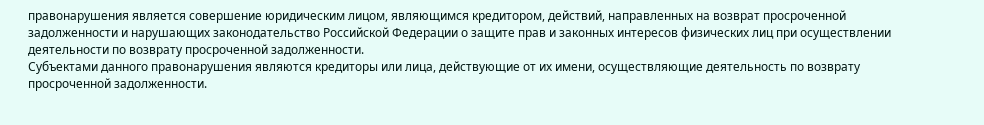правонарушения является совершение юридическим лицом, являющимся кредитором, действий, направленных на возврат просроченной задолженности и нарушающих законодательство Российской Федерации о защите прав и законных интересов физических лиц при осуществлении деятельности по возврату просроченной задолженности.
Субъектами данного правонарушения являются кредиторы или лица, действующие от их имени, осуществляющие деятельность по возврату просроченной задолженности.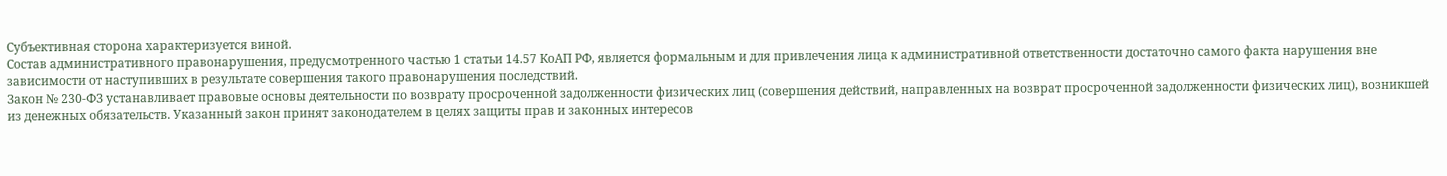Субъективная сторона характеризуется виной.
Состав административного правонарушения, предусмотренного частью 1 статьи 14.57 КоАП РФ, является формальным и для привлечения лица к административной ответственности достаточно самого факта нарушения вне зависимости от наступивших в результате совершения такого правонарушения последствий.
Закон № 230-ФЗ устанавливает правовые основы деятельности по возврату просроченной задолженности физических лиц (совершения действий, направленных на возврат просроченной задолженности физических лиц), возникшей из денежных обязательств. Указанный закон принят законодателем в целях защиты прав и законных интересов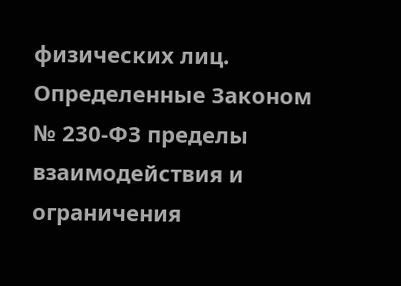физических лиц.
Определенные Законом № 230-ФЗ пределы взаимодействия и ограничения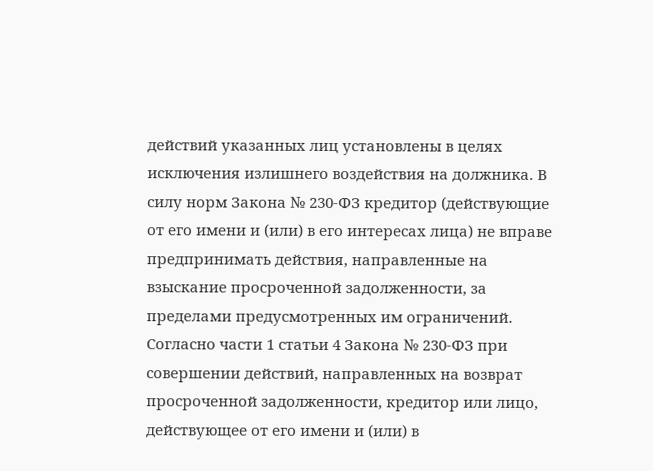действий указанных лиц установлены в целях исключения излишнего воздействия на должника. В силу норм Закона № 230-ФЗ кредитор (действующие от его имени и (или) в его интересах лица) не вправе предпринимать действия, направленные на взыскание просроченной задолженности, за пределами предусмотренных им ограничений.
Согласно части 1 статьи 4 Закона № 230-ФЗ при совершении действий, направленных на возврат просроченной задолженности, кредитор или лицо, действующее от его имени и (или) в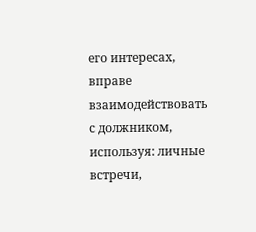его интересах, вправе взаимодействовать с должником, используя: личные встречи,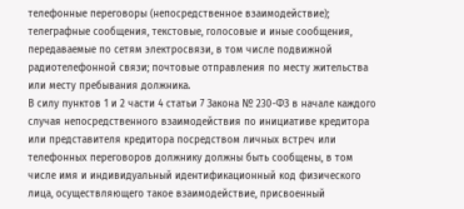телефонные переговоры (непосредственное взаимодействие); телеграфные сообщения, текстовые, голосовые и иные сообщения, передаваемые по сетям электросвязи, в том числе подвижной радиотелефонной связи; почтовые отправления по месту жительства или месту пребывания должника.
В силу пунктов 1 и 2 части 4 статьи 7 Закона № 230-ФЗ в начале каждого случая непосредственного взаимодействия по инициативе кредитора или представителя кредитора посредством личных встреч или телефонных переговоров должнику должны быть сообщены, в том числе имя и индивидуальный идентификационный код физического лица, осуществляющего такое взаимодействие, присвоенный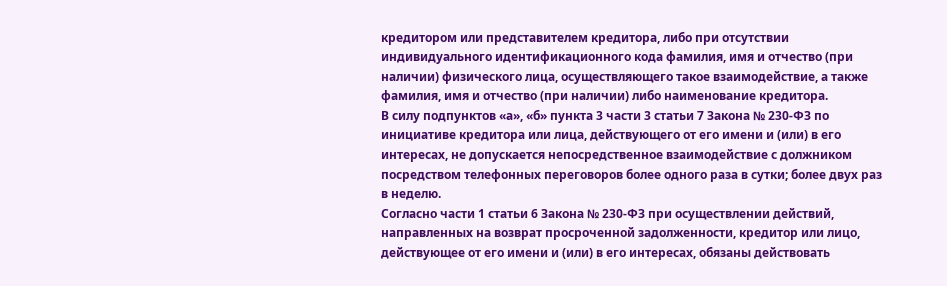кредитором или представителем кредитора, либо при отсутствии индивидуального идентификационного кода фамилия, имя и отчество (при наличии) физического лица, осуществляющего такое взаимодействие, а также фамилия, имя и отчество (при наличии) либо наименование кредитора.
В силу подпунктов «а», «б» пункта 3 части 3 статьи 7 Закона № 230-ФЗ по инициативе кредитора или лица, действующего от его имени и (или) в его интересах, не допускается непосредственное взаимодействие с должником посредством телефонных переговоров более одного раза в сутки; более двух раз в неделю.
Согласно части 1 статьи 6 Закона № 230-ФЗ при осуществлении действий, направленных на возврат просроченной задолженности, кредитор или лицо, действующее от его имени и (или) в его интересах, обязаны действовать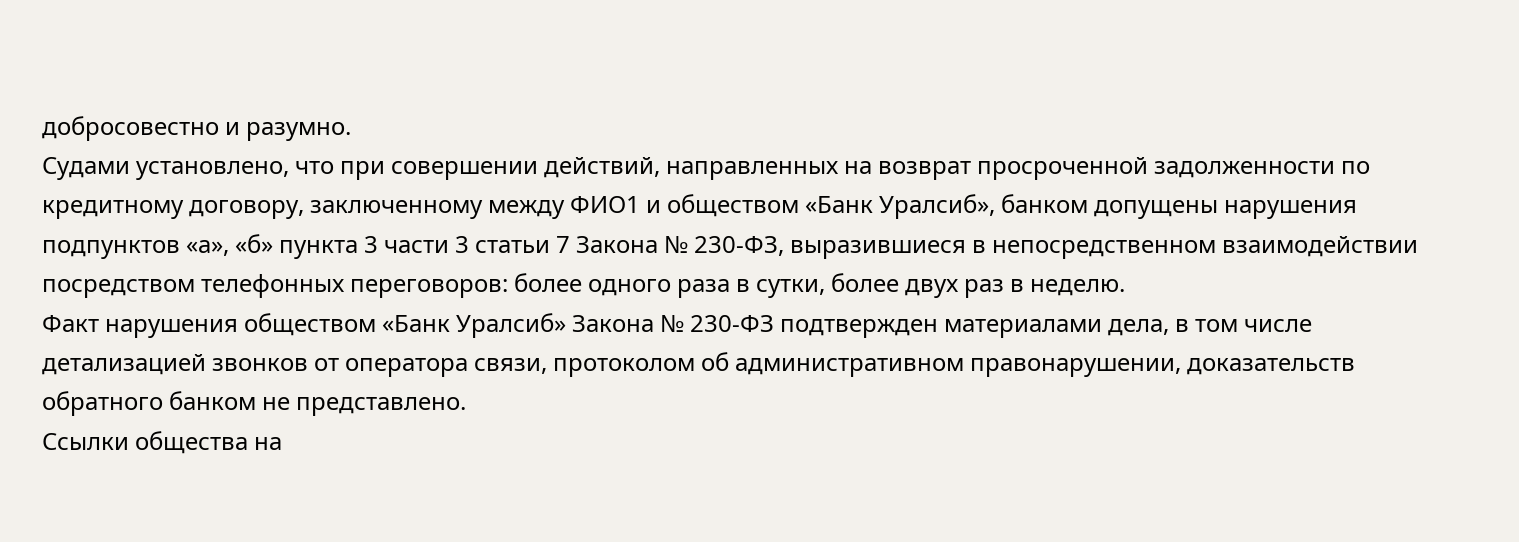добросовестно и разумно.
Судами установлено, что при совершении действий, направленных на возврат просроченной задолженности по кредитному договору, заключенному между ФИО1 и обществом «Банк Уралсиб», банком допущены нарушения подпунктов «а», «б» пункта 3 части 3 статьи 7 Закона № 230-ФЗ, выразившиеся в непосредственном взаимодействии посредством телефонных переговоров: более одного раза в сутки, более двух раз в неделю.
Факт нарушения обществом «Банк Уралсиб» Закона № 230-ФЗ подтвержден материалами дела, в том числе детализацией звонков от оператора связи, протоколом об административном правонарушении, доказательств обратного банком не представлено.
Ссылки общества на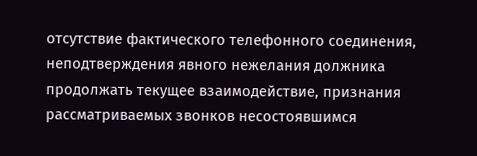отсутствие фактического телефонного соединения, неподтверждения явного нежелания должника продолжать текущее взаимодействие, признания рассматриваемых звонков несостоявшимся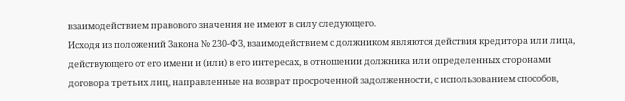взаимодействием правового значения не имеют в силу следующего.
Исходя из положений Закона № 230-ФЗ, взаимодействием с должником являются действия кредитора или лица, действующего от его имени и (или) в его интересах, в отношении должника или определенных сторонами договора третьих лиц, направленные на возврат просроченной задолженности, с использованием способов,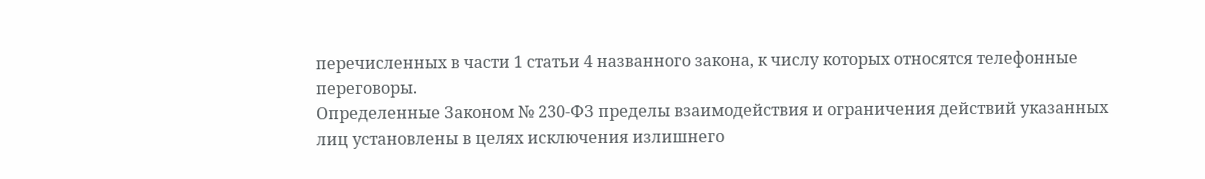перечисленных в части 1 статьи 4 названного закона, к числу которых относятся телефонные переговоры.
Определенные Законом № 230-ФЗ пределы взаимодействия и ограничения действий указанных лиц установлены в целях исключения излишнего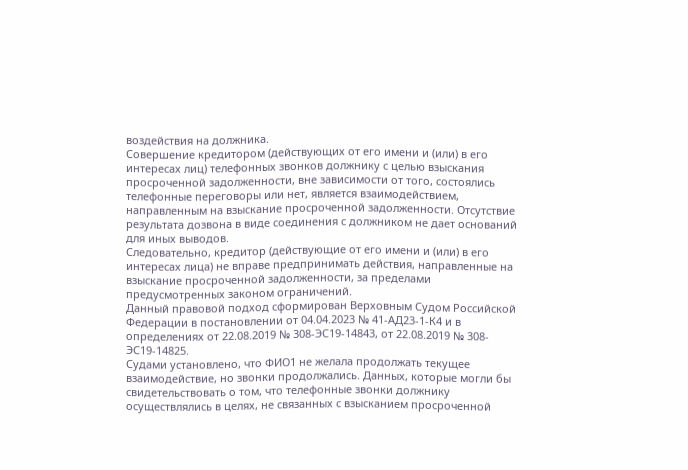воздействия на должника.
Совершение кредитором (действующих от его имени и (или) в его интересах лиц) телефонных звонков должнику с целью взыскания просроченной задолженности, вне зависимости от того, состоялись телефонные переговоры или нет, является взаимодействием, направленным на взыскание просроченной задолженности. Отсутствие результата дозвона в виде соединения с должником не дает оснований для иных выводов.
Следовательно, кредитор (действующие от его имени и (или) в его интересах лица) не вправе предпринимать действия, направленные на взыскание просроченной задолженности, за пределами предусмотренных законом ограничений.
Данный правовой подход сформирован Верховным Судом Российской Федерации в постановлении от 04.04.2023 № 41-АД23-1-К4 и в определениях от 22.08.2019 № 308-ЭС19-14843, от 22.08.2019 № 308-ЭС19-14825.
Судами установлено, что ФИО1 не желала продолжать текущее взаимодействие, но звонки продолжались. Данных, которые могли бы свидетельствовать о том, что телефонные звонки должнику осуществлялись в целях, не связанных с взысканием просроченной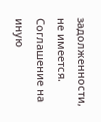задолженности, не имеется. Соглашение на иную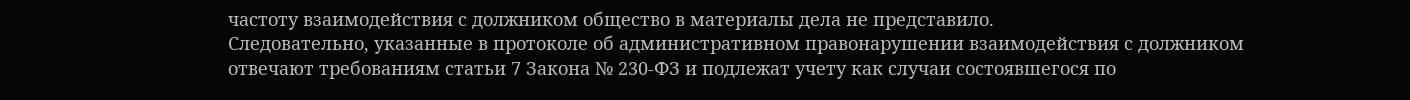частоту взаимодействия с должником общество в материалы дела не представило.
Следовательно, указанные в протоколе об административном правонарушении взаимодействия с должником отвечают требованиям статьи 7 Закона № 230-ФЗ и подлежат учету как случаи состоявшегося по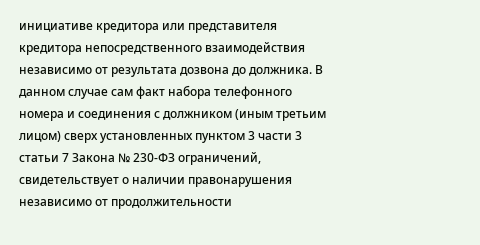инициативе кредитора или представителя кредитора непосредственного взаимодействия независимо от результата дозвона до должника. В данном случае сам факт набора телефонного номера и соединения с должником (иным третьим лицом) сверх установленных пунктом 3 части 3 статьи 7 Закона № 230-ФЗ ограничений, свидетельствует о наличии правонарушения независимо от продолжительности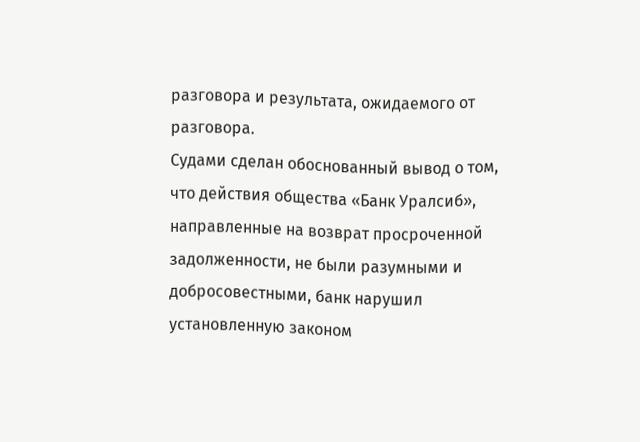разговора и результата, ожидаемого от разговора.
Судами сделан обоснованный вывод о том, что действия общества «Банк Уралсиб», направленные на возврат просроченной задолженности, не были разумными и добросовестными, банк нарушил установленную законом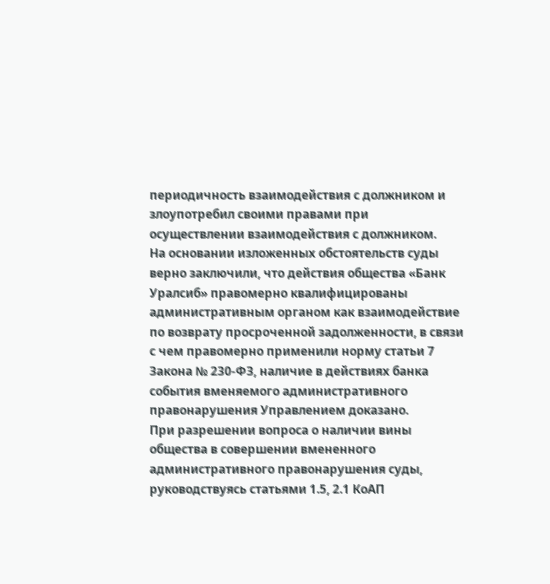периодичность взаимодействия с должником и злоупотребил своими правами при осуществлении взаимодействия с должником.
На основании изложенных обстоятельств суды верно заключили, что действия общества «Банк Уралсиб» правомерно квалифицированы административным органом как взаимодействие по возврату просроченной задолженности, в связи с чем правомерно применили норму статьи 7 Закона № 230-ФЗ, наличие в действиях банка события вменяемого административного правонарушения Управлением доказано.
При разрешении вопроса о наличии вины общества в совершении вмененного административного правонарушения суды, руководствуясь статьями 1.5, 2.1 КоАП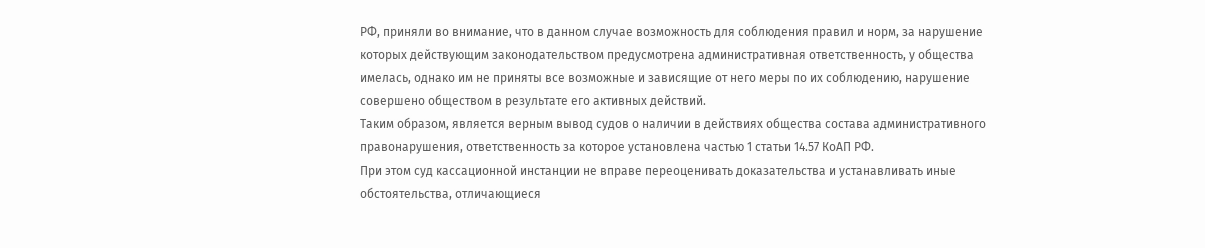РФ, приняли во внимание, что в данном случае возможность для соблюдения правил и норм, за нарушение которых действующим законодательством предусмотрена административная ответственность, у общества имелась, однако им не приняты все возможные и зависящие от него меры по их соблюдению, нарушение совершено обществом в результате его активных действий.
Таким образом, является верным вывод судов о наличии в действиях общества состава административного правонарушения, ответственность за которое установлена частью 1 статьи 14.57 КоАП РФ.
При этом суд кассационной инстанции не вправе переоценивать доказательства и устанавливать иные обстоятельства, отличающиеся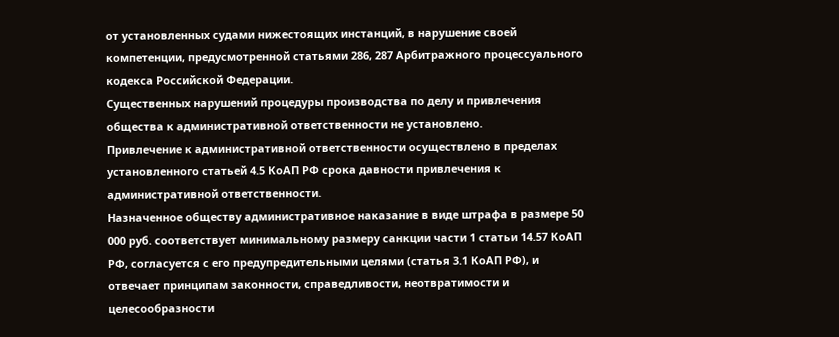от установленных судами нижестоящих инстанций, в нарушение своей компетенции, предусмотренной статьями 286, 287 Арбитражного процессуального кодекса Российской Федерации.
Существенных нарушений процедуры производства по делу и привлечения общества к административной ответственности не установлено.
Привлечение к административной ответственности осуществлено в пределах установленного статьей 4.5 КоАП РФ срока давности привлечения к административной ответственности.
Назначенное обществу административное наказание в виде штрафа в размере 50 000 руб. соответствует минимальному размеру санкции части 1 статьи 14.57 КоАП РФ, согласуется с его предупредительными целями (статья 3.1 КоАП РФ), и отвечает принципам законности, справедливости, неотвратимости и целесообразности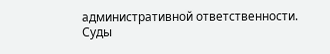административной ответственности.
Суды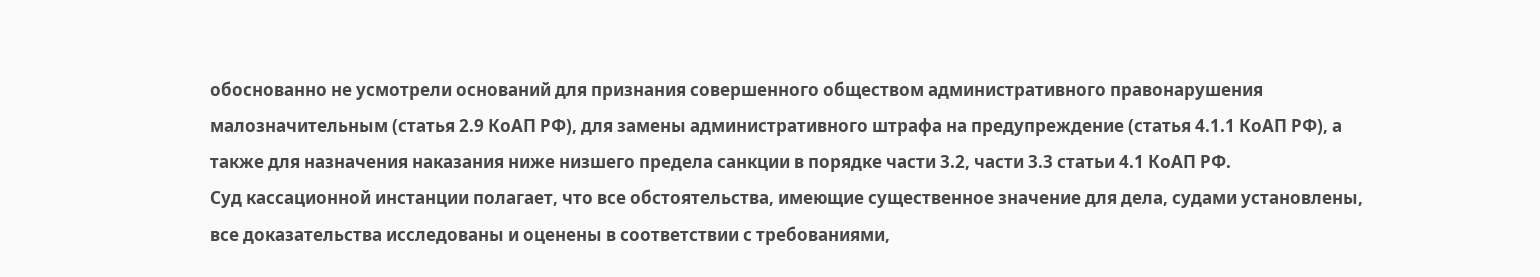обоснованно не усмотрели оснований для признания совершенного обществом административного правонарушения малозначительным (статья 2.9 КоАП РФ), для замены административного штрафа на предупреждение (статья 4.1.1 КоАП РФ), а также для назначения наказания ниже низшего предела санкции в порядке части 3.2, части 3.3 статьи 4.1 КоАП РФ.
Суд кассационной инстанции полагает, что все обстоятельства, имеющие существенное значение для дела, судами установлены, все доказательства исследованы и оценены в соответствии с требованиями,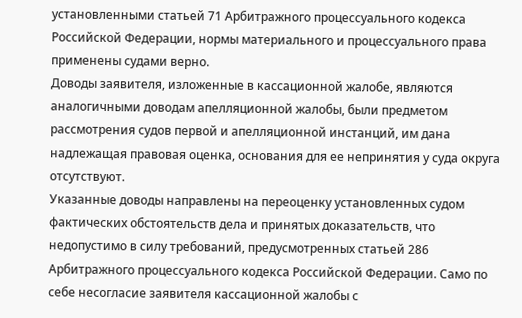установленными статьей 71 Арбитражного процессуального кодекса Российской Федерации, нормы материального и процессуального права применены судами верно.
Доводы заявителя, изложенные в кассационной жалобе, являются аналогичными доводам апелляционной жалобы, были предметом рассмотрения судов первой и апелляционной инстанций, им дана надлежащая правовая оценка, основания для ее непринятия у суда округа отсутствуют.
Указанные доводы направлены на переоценку установленных судом фактических обстоятельств дела и принятых доказательств, что недопустимо в силу требований, предусмотренных статьей 286 Арбитражного процессуального кодекса Российской Федерации. Само по себе несогласие заявителя кассационной жалобы с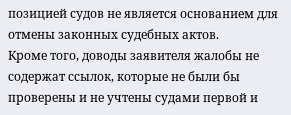позицией судов не является основанием для отмены законных судебных актов.
Кроме того, доводы заявителя жалобы не содержат ссылок, которые не были бы проверены и не учтены судами первой и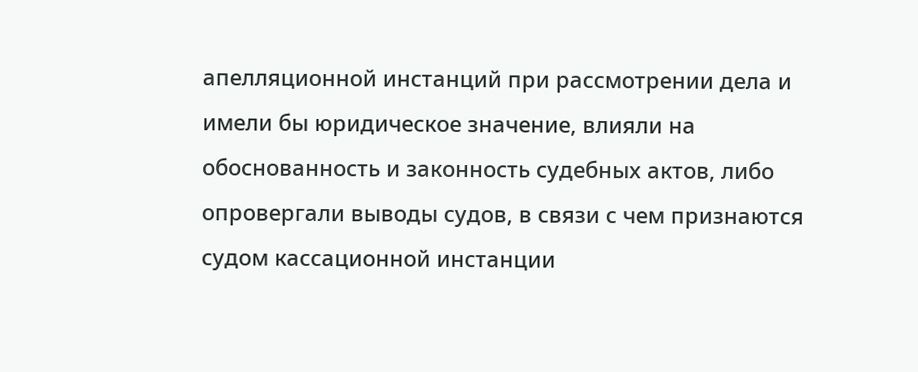апелляционной инстанций при рассмотрении дела и имели бы юридическое значение, влияли на обоснованность и законность судебных актов, либо опровергали выводы судов, в связи с чем признаются судом кассационной инстанции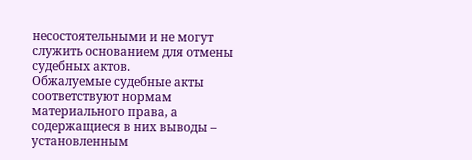несостоятельными и не могут служить основанием для отмены судебных актов.
Обжалуемые судебные акты соответствуют нормам материального права, а содержащиеся в них выводы – установленным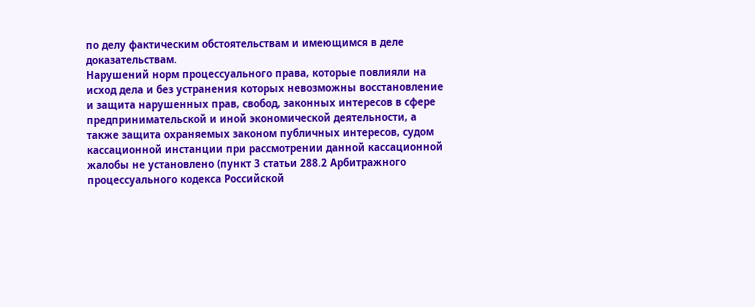по делу фактическим обстоятельствам и имеющимся в деле доказательствам.
Нарушений норм процессуального права, которые повлияли на исход дела и без устранения которых невозможны восстановление и защита нарушенных прав, свобод, законных интересов в сфере предпринимательской и иной экономической деятельности, а также защита охраняемых законом публичных интересов, судом кассационной инстанции при рассмотрении данной кассационной жалобы не установлено (пункт 3 статьи 288.2 Арбитражного процессуального кодекса Российской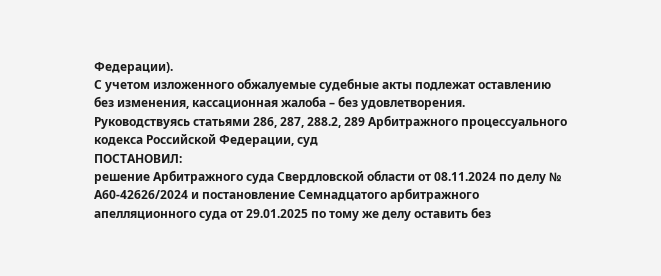Федерации).
С учетом изложенного обжалуемые судебные акты подлежат оставлению без изменения, кассационная жалоба – без удовлетворения.
Руководствуясь статьями 286, 287, 288.2, 289 Арбитражного процессуального кодекса Российской Федерации, суд
ПОСТАНОВИЛ:
решение Арбитражного суда Свердловской области от 08.11.2024 по делу № А60-42626/2024 и постановление Семнадцатого арбитражного апелляционного суда от 29.01.2025 по тому же делу оставить без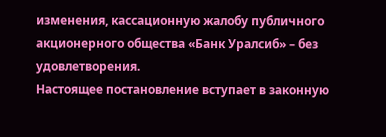изменения, кассационную жалобу публичного акционерного общества «Банк Уралсиб» – без удовлетворения.
Настоящее постановление вступает в законную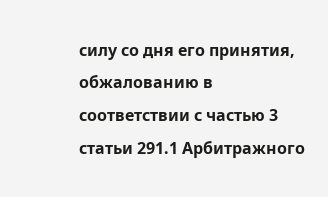силу со дня его принятия, обжалованию в соответствии с частью 3 статьи 291.1 Арбитражного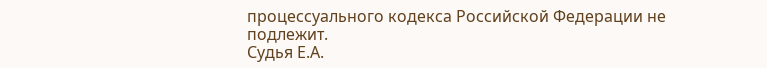процессуального кодекса Российской Федерации не подлежит.
Судья Е.А.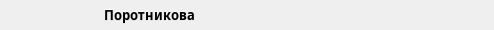Поротникова